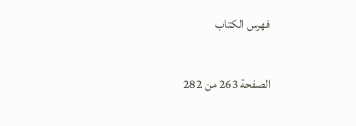فهرس الكتاب

الصفحة 263 من 282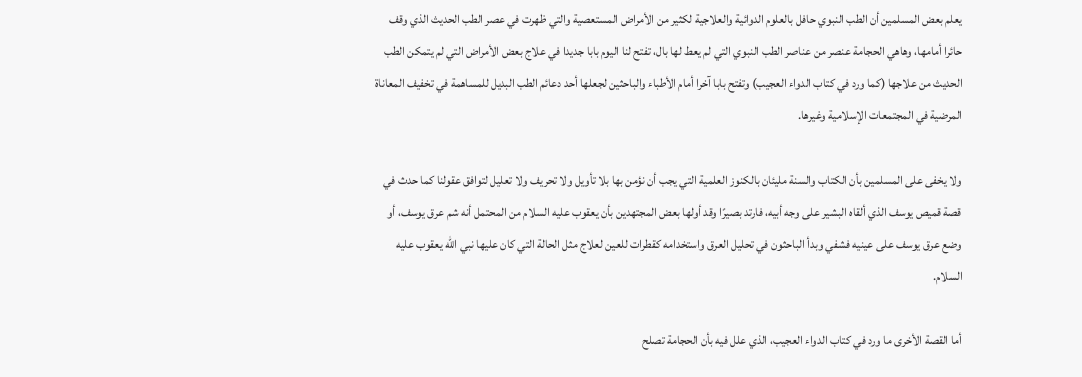يعلم بعض المسلمين أن الطب النبوي حافل بالعلوم الدوائية والعلاجية لكثير من الأمراض المستعصية والتي ظهرت في عصر الطب الحديث الذي وقف حائرا أمامها، وهاهي الحجامة عنصر من عناصر الطب النبوي التي لم يعط لها بال، تفتح لنا اليوم بابا جديدا في علاج بعض الأمراض التي لم يتمكن الطب الحديث من علاجها (كما ورد في كتاب الدواء العجيب) وتفتح بابا آخرا أمام الأطباء والباحثين لجعلها أحد دعائم الطب البديل للمساهمة في تخفيف المعاناة المرضية في المجتمعات الإسلامية وغيرها.

ولا يخفى على المسلمين بأن الكتاب والسنة مليئان بالكنوز العلمية التي يجب أن نؤمن بها بلا تأويل ولا تحريف ولا تعليل لتوافق عقولنا كما حدث في قصة قميص يوسف الذي ألقاه البشير على وجه أبيه، فارتد بصيرًا وقد أولها بعض المجتهدين بأن يعقوب عليه السلام من المحتمل أنه شم عرق يوسف، أو وضع عرق يوسف على عينيه فشفي وبدأ الباحثون في تحليل العرق واستخدامه كقطرات للعين لعلاج مثل الحالة التي كان عليها نبي الله يعقوب عليه السلام.

أما القصة الأخرى ما ورد في كتاب الدواء العجيب، الذي علل فيه بأن الحجامة تصلح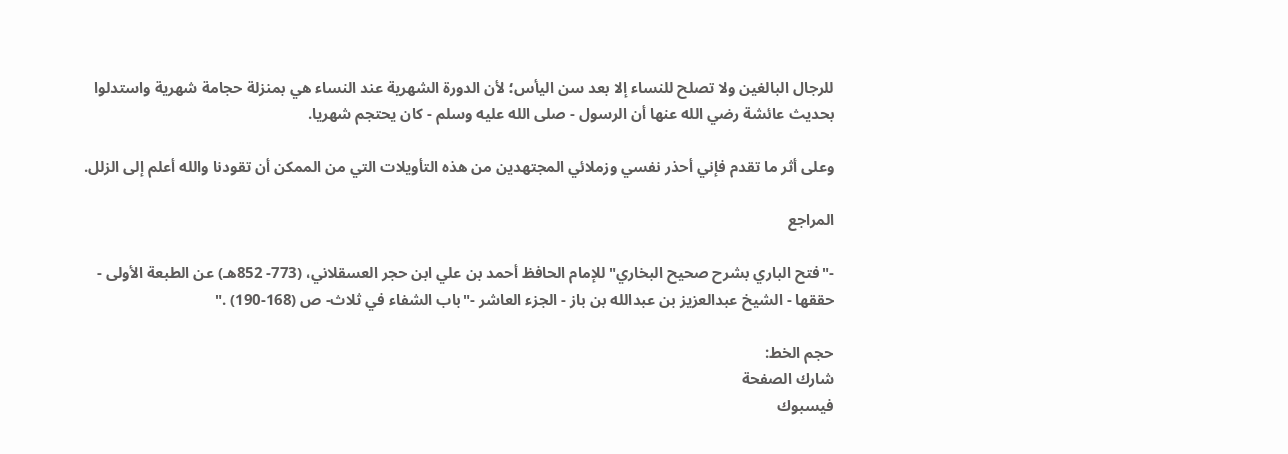للرجال البالغين ولا تصلح للنساء إلا بعد سن اليأس؛ لأن الدورة الشهرية عند النساء هي بمنزلة حجامة شهرية واستدلوا بحديث عائشة رضي الله عنها أن الرسول - صلى الله عليه وسلم - كان يحتجم شهريا.

وعلى أثر ما تقدم فإني أحذر نفسي وزملائي المجتهدين من هذه التأويلات التي من الممكن أن تقودنا والله أعلم إلى الزلل.

المراجع

-"فتح الباري بشرح صحيح البخاري"للإمام الحافظ أحمد بن علي ابن حجر العسقلاني، (773- 852هـ) عن الطبعة الأولى - حققها - الشيخ عبدالعزيز بن عبدالله بن باز - الجزء العاشر -"باب الشفاء في ثلاث- ص (168-190) ."

حجم الخط:
شارك الصفحة
فيسبوك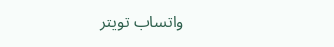واتساب تويتر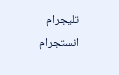تليجرام انستجرام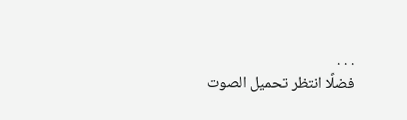. . .
فضلًا انتظر تحميل الصوت